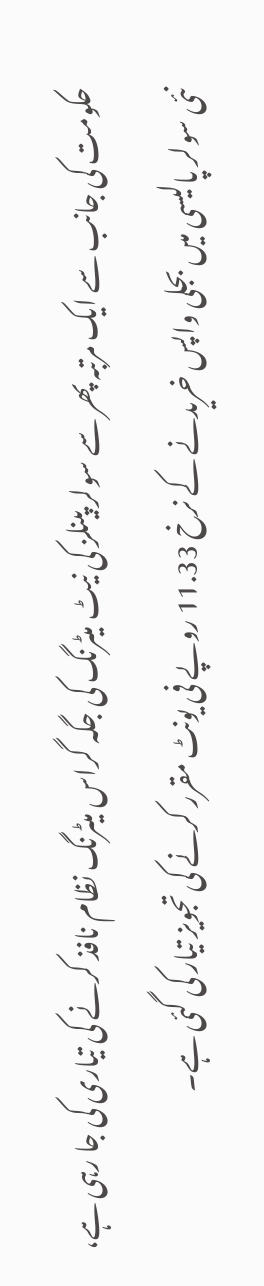حکومت کی جانب سے ایک مرتبہ پھر سے سولر پینلز کی نیٹ میٹرنگ کی جگہ گراس میٹرنگ نظام نافذ کرنے کی تیاری کی جا رہی ہے، نئی سولر پالیسی میں بجلی واپس خریدنے کے نرخ 11.33 روپے فی یونٹ مقرر کرنے کی تجویز تیار کی گئی ہے۔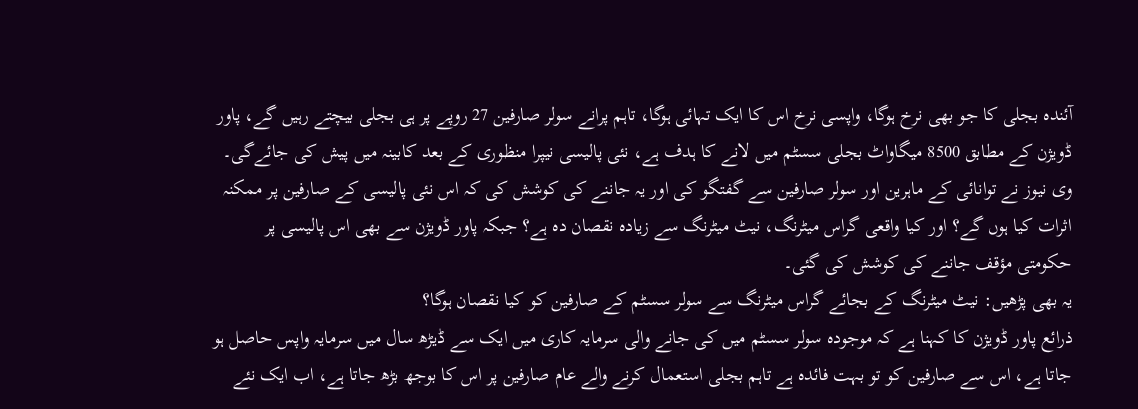آئندہ بجلی کا جو بھی نرخ ہوگا، واپسی نرخ اس کا ایک تہائی ہوگا، تاہم پرانے سولر صارفین 27 روپے پر ہی بجلی بیچتے رہیں گے، پاور ڈویژن کے مطابق 8500 میگاواٹ بجلی سسٹم میں لانے کا ہدف ہے، نئی پالیسی نیپرا منظوری کے بعد کابینہ میں پیش کی جائےگی۔
وی نیوز نے توانائی کے ماہرین اور سولر صارفین سے گفتگو کی اور یہ جاننے کی کوشش کی کہ اس نئی پالیسی کے صارفین پر ممکنہ اثرات کیا ہوں گے؟ اور کیا واقعی گراس میٹرنگ، نیٹ میٹرنگ سے زیادہ نقصان دہ ہے؟ جبکہ پاور ڈویژن سے بھی اس پالیسی پر حکومتی مؤقف جاننے کی کوشش کی گئی۔
یہ بھی پڑھیں: نیٹ میٹرنگ کے بجائے گراس میٹرنگ سے سولر سسٹم کے صارفین کو کیا نقصان ہوگا؟
ذرائع پاور ڈویژن کا کہنا ہے کہ موجودہ سولر سسٹم میں کی جانے والی سرمایہ کاری میں ایک سے ڈیڑھ سال میں سرمایہ واپس حاصل ہو جاتا ہے، اس سے صارفین کو تو بہت فائدہ ہے تاہم بجلی استعمال کرنے والے عام صارفین پر اس کا بوجھ بڑھ جاتا ہے، اب ایک نئے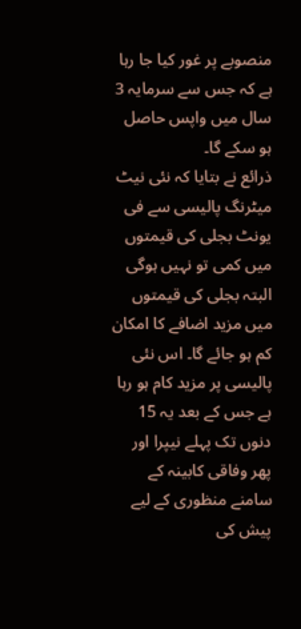منصوبے پر غور کیا جا رہا ہے کہ جس سے سرمایہ 3 سال میں واپس حاصل ہو سکے گا۔
ذرائع نے بتایا کہ نئی نیٹ میٹرنگ پالیسی سے فی یونٹ بجلی کی قیمتوں میں کمی تو نہیں ہوگی البتہ بجلی کی قیمتوں میں مزید اضافے کا امکان کم ہو جائے گا۔ اس نئی پالیسی پر مزید کام ہو رہا ہے جس کے بعد یہ 15 دنوں تک پہلے نیپرا اور پھر وفاقی کابینہ کے سامنے منظوری کے لیے پیش کی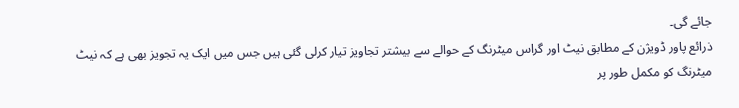جائے گی۔
ذرائع پاور ڈویژن کے مطابق نیٹ اور گراس میٹرنگ کے حوالے سے بیشتر تجاویز تیار کرلی گئی ہیں جس میں ایک یہ تجویز بھی ہے کہ نیٹ میٹرنگ کو مکمل طور پر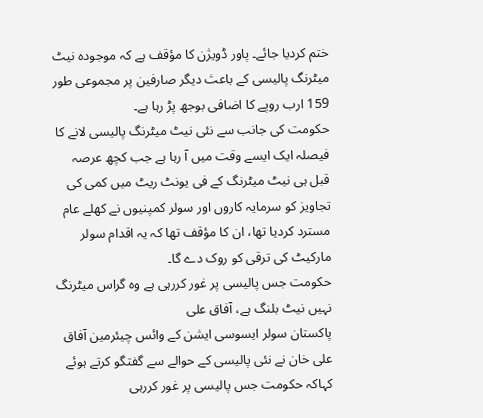ختم کردیا جائے۔ پاور ڈویژن کا مؤقف ہے کہ موجودہ نیٹ میٹرنگ پالیسی کے باعث دیگر صارفین پر مجموعی طور 159 ارب روپے کا اضافی بوجھ پڑ رہا ہے۔
حکومت کی جانب سے نئی نیٹ میٹرنگ پالیسی لانے کا فیصلہ ایک ایسے وقت میں آ رہا ہے جب کچھ عرصہ قبل ہی نیٹ میٹرنگ کے فی یونٹ ریٹ میں کمی کی تجاویز کو سرمایہ کاروں اور سولر کمپنیوں نے کھلے عام مسترد کردیا تھا، ان کا مؤقف تھا کہ یہ اقدام سولر مارکیٹ کی ترقی کو روک دے گا۔
حکومت جس پالیسی پر غور کررہی ہے وہ گراس میٹرنگ نہیں نیٹ بلنگ ہے، آفاق علی
پاکستان سولر ایسوسی ایشن کے وائس چیئرمین آفاق علی خان نے نئی پالیسی کے حوالے سے گفتگو کرتے ہوئے کہاکہ حکومت جس پالیسی پر غور کررہی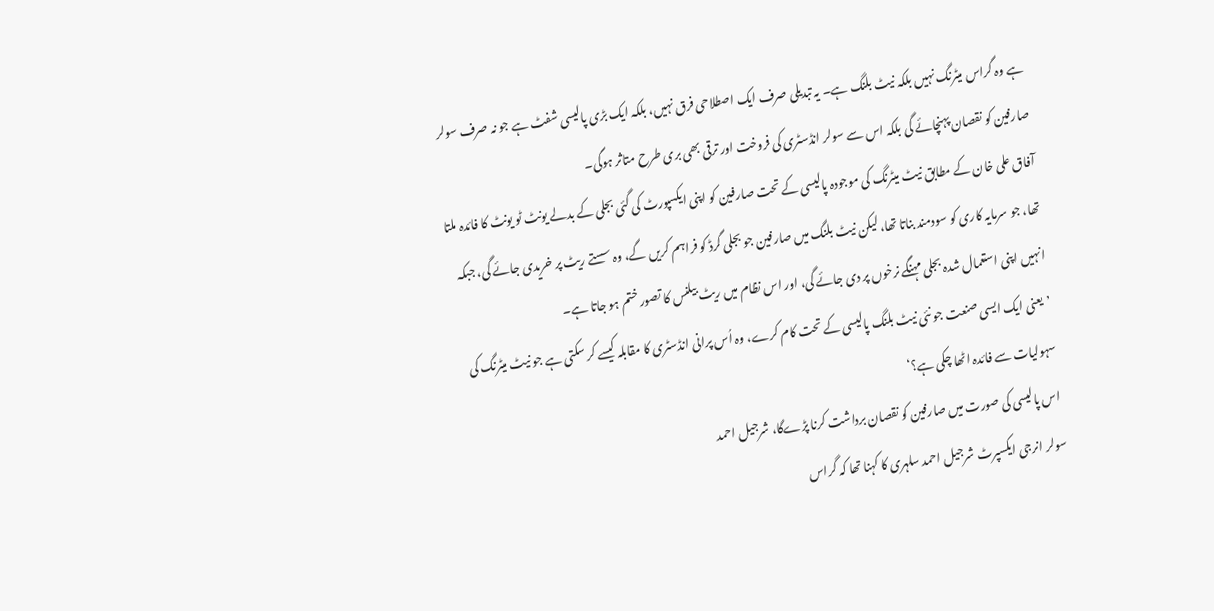ہے وہ گراس میٹرنگ نہیں بلکہ نیٹ بلنگ ہے۔ یہ تبدیلی صرف ایک اصطلاحی فرق نہیں، بلکہ ایک بڑی پالیسی شفٹ ہے جو نہ صرف سولر صارفین کو نقصان پہنچائے گی بلکہ اس سے سولر انڈسٹری کی فروخت اور ترقی بھی بری طرح متاثر ہوگی۔
آفاق علی خان کے مطابق نیٹ میٹرنگ کی موجودہ پالیسی کے تحت صارفین کو اپنی ایکسپورٹ کی گئی بجلی کے بدلے یونٹ ٹو یونٹ کا فائدہ ملتا تھا، جو سرمایہ کاری کو سودمند بناتا تھا، لیکن نیٹ بلنگ میں صارفین جو بجلی گرڈ کو فراہم کریں گے، وہ سستے ریٹ پر خریدی جائے گی، جبکہ انہیں اپنی استعمال شدہ بجلی مہنگے نرخوں پر دی جائے گی، اور اس نظام میں ریٹ بیلنس کا تصور ختم ہو جاتا ہے۔
’یعنی ایک ایسی صنعت جو نئی نیٹ بلنگ پالیسی کے تحت کام کرے، وہ اُس پرانی انڈسٹری کا مقابلہ کیسے کر سکتی ہے جو نیٹ میٹرنگ کی سہولیات سے فائدہ اٹھا چکی ہے؟‘
اس پالیسی کی صورت میں صارفین کو نقصان برداشت کرنا پڑےگا، شرجیل احمد
سولر انرجی ایکسپرٹ شرجیل احمد سلہری کا کہنا تھا کہ گراس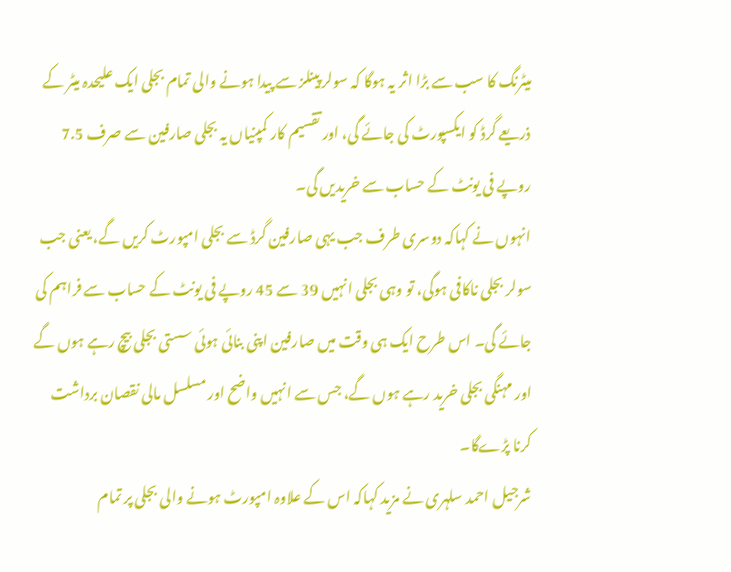میٹرنگ کا سب سے بڑا اثر یہ ہوگا کہ سولر پینلز سے پیدا ہونے والی تمام بجلی ایک علیحدہ میٹر کے ذریعے گرڈ کو ایکسپورٹ کی جائے گی، اور تقسیم کار کمپنیاں یہ بجلی صارفین سے صرف 7.5 روپے فی یونٹ کے حساب سے خریدیں گی۔
انہوں نے کہاکہ دوسری طرف جب یہی صارفین گرڈ سے بجلی امپورٹ کریں گے، یعنی جب سولر بجلی ناکافی ہوگی، تو وہی بجلی انہیں 39 سے 45 روپے فی یونٹ کے حساب سے فراہم کی جائے گی۔ اس طرح ایک ہی وقت میں صارفین اپنی بنائی ہوئی سستی بجلی بیچ رہے ہوں گے اور مہنگی بجلی خرید رہے ہوں گے، جس سے انہیں واضح اور مسلسل مالی نقصان برداشت کرنا پڑےگا۔
شرجیل احمد سلہری نے مزید کہاکہ اس کے علاوہ امپورٹ ہونے والی بجلی پر تمام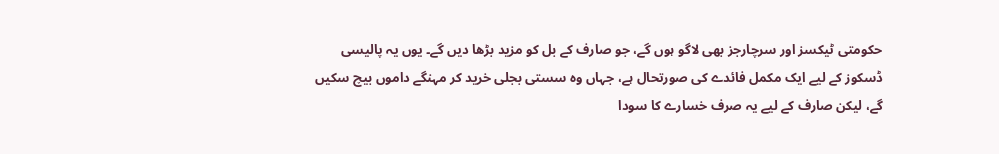حکومتی ٹیکسز اور سرچارجز بھی لاگو ہوں گے، جو صارف کے بل کو مزید بڑھا دیں گے۔ یوں یہ پالیسی ڈسکوز کے لیے ایک مکمل فائدے کی صورتحال ہے، جہاں وہ سستی بجلی خرید کر مہنگے داموں بیچ سکیں گے، لیکن صارف کے لیے یہ صرف خسارے کا سودا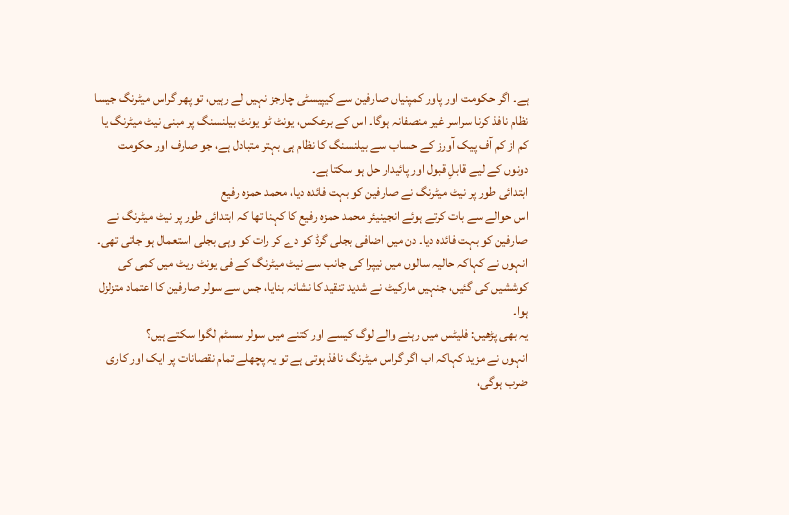ہے۔ اگر حکومت اور پاور کمپنیاں صارفین سے کیپیسٹی چارجز نہیں لے رہیں، تو پھر گراس میٹرنگ جیسا نظام نافذ کرنا سراسر غیر منصفانہ ہوگا۔ اس کے برعکس، یونٹ ٹو یونٹ بیلنسنگ پر مبنی نیٹ میٹرنگ یا کم از کم آف پیک آورز کے حساب سے بیلنسنگ کا نظام ہی بہتر متبادل ہے، جو صارف اور حکومت دونوں کے لیے قابلِ قبول اور پائیدار حل ہو سکتا ہے۔
ابتدائی طور پر نیٹ میٹرنگ نے صارفین کو بہت فائدہ دیا، محمد حمزہ رفیع
اس حوالے سے بات کرتے ہوئے انجینیئر محمد حمزہ رفیع کا کہنا تھا کہ ابتدائی طور پر نیٹ میٹرنگ نے صارفین کو بہت فائدہ دیا۔ دن میں اضافی بجلی گرڈ کو دے کر رات کو وہی بجلی استعمال ہو جاتی تھی۔
انہوں نے کہاکہ حالیہ سالوں میں نیپرا کی جانب سے نیٹ میٹرنگ کے فی یونٹ ریٹ میں کمی کی کوششیں کی گئیں، جنہیں مارکیٹ نے شدید تنقید کا نشانہ بنایا، جس سے سولر صارفین کا اعتماد متزلزل ہوا۔
یہ بھی پڑھیں: فلیٹس میں رہنے والے لوگ کیسے اور کتنے میں سولر سسٹم لگوا سکتے ہیں؟
انہوں نے مزید کہاکہ اب اگر گراس میٹرنگ نافذ ہوتی ہے تو یہ پچھلے تمام نقصانات پر ایک اور کاری ضرب ہوگی،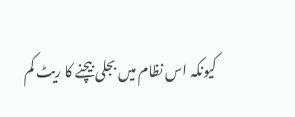کیونکہ اس نظام میں بجلی بیچنے کا ریٹ کم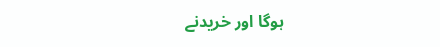ہوگا اور خریدنے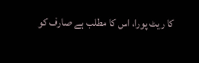کا ریٹ پورا، اس کا مطلب ہے صارف کو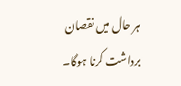ہر حال میں نقصان برداشت کرنا ہوگا۔